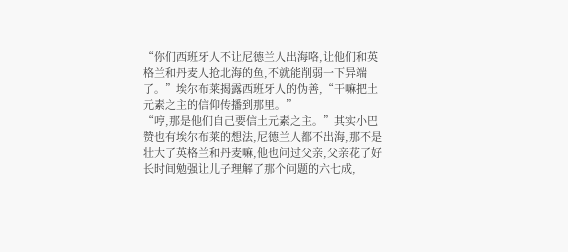“你们西班牙人不让尼德兰人出海咯,让他们和英格兰和丹麦人抢北海的鱼,不就能削弱一下异端了。”埃尔布莱揭露西班牙人的伪善,“干嘛把土元素之主的信仰传播到那里。”
“哼,那是他们自己要信土元素之主。”其实小巴赞也有埃尔布莱的想法,尼德兰人都不出海,那不是壮大了英格兰和丹麦嘛,他也问过父亲,父亲花了好长时间勉强让儿子理解了那个问题的六七成,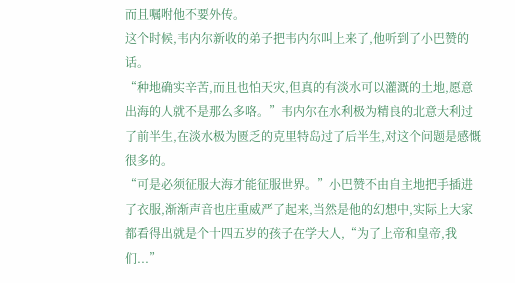而且嘱咐他不要外传。
这个时候,韦内尔新收的弟子把韦内尔叫上来了,他听到了小巴赞的话。
“种地确实辛苦,而且也怕天灾,但真的有淡水可以灌溉的土地,愿意出海的人就不是那么多咯。”韦内尔在水利极为精良的北意大利过了前半生,在淡水极为匮乏的克里特岛过了后半生,对这个问题是感慨很多的。
“可是必须征服大海才能征服世界。”小巴赞不由自主地把手插进了衣服,渐渐声音也庄重威严了起来,当然是他的幻想中,实际上大家都看得出就是个十四五岁的孩子在学大人,“为了上帝和皇帝,我们...”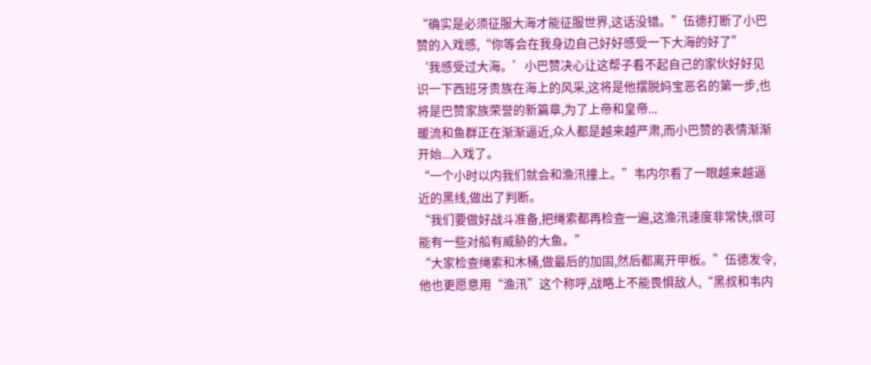“确实是必须征服大海才能征服世界,这话没错。”伍德打断了小巴赞的入戏感,“你等会在我身边自己好好感受一下大海的好了”
‘我感受过大海。’小巴赞决心让这帮子看不起自己的家伙好好见识一下西班牙贵族在海上的风采,这将是他摆脱妈宝恶名的第一步,也将是巴赞家族荣誉的新篇章,为了上帝和皇帝...
暖流和鱼群正在渐渐逼近,众人都是越来越严肃,而小巴赞的表情渐渐开始...入戏了。
“一个小时以内我们就会和渔汛撞上。”韦内尔看了一眼越来越逼近的黑线,做出了判断。
“我们要做好战斗准备,把绳索都再检查一遍,这渔汛速度非常快,很可能有一些对船有威胁的大鱼。”
“大家检查绳索和木桶,做最后的加固,然后都离开甲板。”伍德发令,他也更愿意用“渔汛”这个称呼,战略上不能畏惧敌人,“黑叔和韦内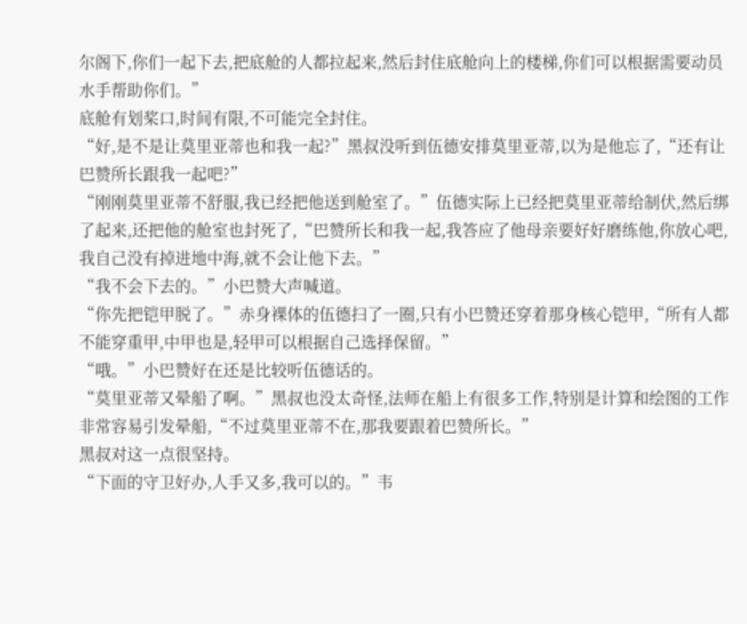尔阁下,你们一起下去,把底舱的人都拉起来,然后封住底舱向上的楼梯,你们可以根据需要动员水手帮助你们。”
底舱有划桨口,时间有限,不可能完全封住。
“好,是不是让莫里亚蒂也和我一起?”黑叔没听到伍德安排莫里亚蒂,以为是他忘了,“还有让巴赞所长跟我一起吧?”
“刚刚莫里亚蒂不舒服,我已经把他送到舱室了。”伍德实际上已经把莫里亚蒂给制伏,然后绑了起来,还把他的舱室也封死了,“巴赞所长和我一起,我答应了他母亲要好好磨练他,你放心吧,我自己没有掉进地中海,就不会让他下去。”
“我不会下去的。”小巴赞大声喊道。
“你先把铠甲脱了。”赤身裸体的伍德扫了一圈,只有小巴赞还穿着那身核心铠甲,“所有人都不能穿重甲,中甲也是,轻甲可以根据自己选择保留。”
“哦。”小巴赞好在还是比较听伍德话的。
“莫里亚蒂又晕船了啊。”黑叔也没太奇怪,法师在船上有很多工作,特别是计算和绘图的工作非常容易引发晕船,“不过莫里亚蒂不在,那我要跟着巴赞所长。”
黑叔对这一点很坚持。
“下面的守卫好办,人手又多,我可以的。”韦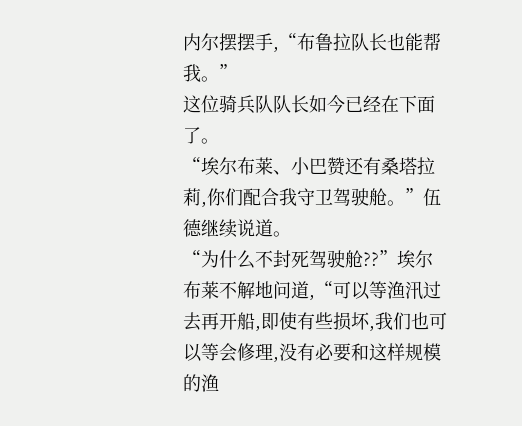内尔摆摆手,“布鲁拉队长也能帮我。”
这位骑兵队队长如今已经在下面了。
“埃尔布莱、小巴赞还有桑塔拉莉,你们配合我守卫驾驶舱。”伍德继续说道。
“为什么不封死驾驶舱??”埃尔布莱不解地问道,“可以等渔汛过去再开船,即使有些损坏,我们也可以等会修理,没有必要和这样规模的渔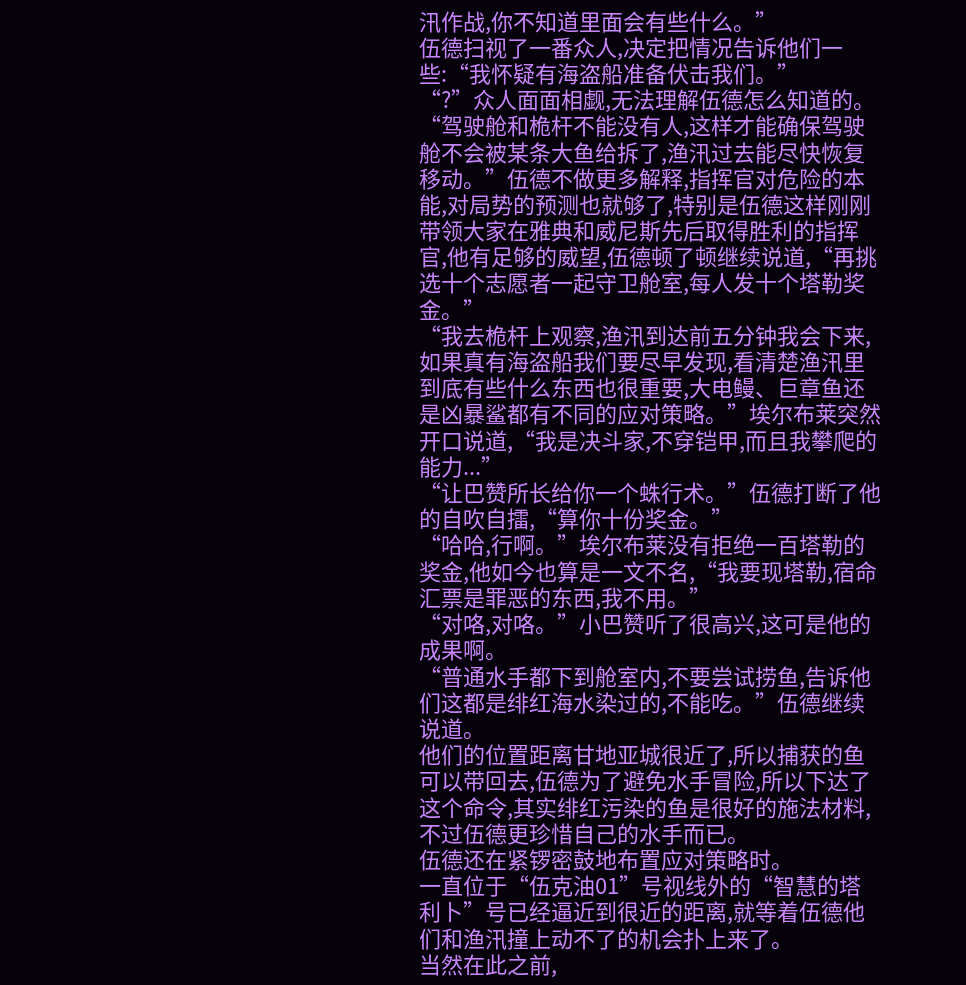汛作战,你不知道里面会有些什么。”
伍德扫视了一番众人,决定把情况告诉他们一些:“我怀疑有海盗船准备伏击我们。”
“?”众人面面相觑,无法理解伍德怎么知道的。
“驾驶舱和桅杆不能没有人,这样才能确保驾驶舱不会被某条大鱼给拆了,渔汛过去能尽快恢复移动。”伍德不做更多解释,指挥官对危险的本能,对局势的预测也就够了,特别是伍德这样刚刚带领大家在雅典和威尼斯先后取得胜利的指挥官,他有足够的威望,伍德顿了顿继续说道,“再挑选十个志愿者一起守卫舱室,每人发十个塔勒奖金。”
“我去桅杆上观察,渔汛到达前五分钟我会下来,如果真有海盗船我们要尽早发现,看清楚渔汛里到底有些什么东西也很重要,大电鳗、巨章鱼还是凶暴鲨都有不同的应对策略。”埃尔布莱突然开口说道,“我是决斗家,不穿铠甲,而且我攀爬的能力...”
“让巴赞所长给你一个蛛行术。”伍德打断了他的自吹自擂,“算你十份奖金。”
“哈哈,行啊。”埃尔布莱没有拒绝一百塔勒的奖金,他如今也算是一文不名,“我要现塔勒,宿命汇票是罪恶的东西,我不用。”
“对咯,对咯。”小巴赞听了很高兴,这可是他的成果啊。
“普通水手都下到舱室内,不要尝试捞鱼,告诉他们这都是绯红海水染过的,不能吃。”伍德继续说道。
他们的位置距离甘地亚城很近了,所以捕获的鱼可以带回去,伍德为了避免水手冒险,所以下达了这个命令,其实绯红污染的鱼是很好的施法材料,不过伍德更珍惜自己的水手而已。
伍德还在紧锣密鼓地布置应对策略时。
一直位于“伍克油01”号视线外的“智慧的塔利卜”号已经逼近到很近的距离,就等着伍德他们和渔汛撞上动不了的机会扑上来了。
当然在此之前,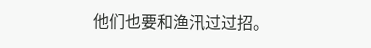他们也要和渔汛过过招。